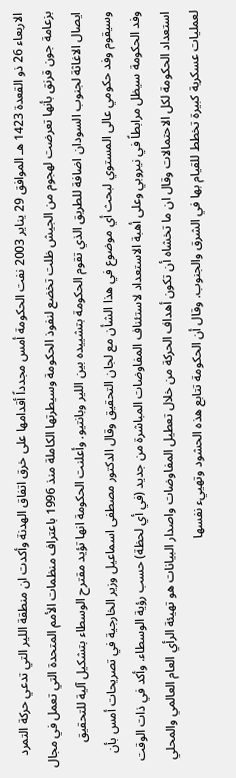الاربعاء 26 ذو القعدة 1423 هـ الموافق 29 يناير 2003 نفت الحكومة أمس مجدداً أقدامها على خرق اتفاق الهدنة وأكدت ان منطقة اللير التي تدعي حركة التمرد بزعامة جون قرنق بأنها تعرضت لهجوم من الجيش ظلت تخضع لنفوذ الحكومة وسيطرتها الكاملة منذ 1996 باعتراف منظمات الأمم المتحدة التي تعمل في مجال ايصال الاغاثة لجنوب السودان اضافة للطريق الذي تقوم الحكومة بتشييده بين اللير وبانتيو. وأعلنت الحكومة انها تؤيد مقترح الوسطاء بتشكيل آلية للتحقيق وسيقوم وفد حكومي عالى المستوي لبحث أي موضوع في هذا الشأن مع لجان التحقيق وقال الدكتور مصطفى اسماعيل وزير الخارجية في تصريحات أمس بأن وفد الحكومة سيظل مرابطاً في نيروبي وعلى أهبة الاستعداد لاستئناف المفاوضات المباشرة من جديد (في أي لحظة) حسب رؤية الوسطاء. وأكد في ذات الوقت استعداد الحكومة لكل الاحتمالات وقال ان ما تخشاه أن تكون أهداف الحركة من خلال تعطيل المفاوضات واصدار البيانات هو تهيئة الرأي العام العالمي والمحلي لعمليات عسكرية كبيرة تخطط للقيام بها في الشرق والجنوب. وقال أن الحكومة تتابع هذه الحشود وتهييء نفسها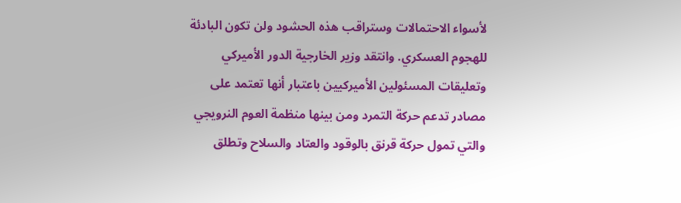لأسواء الاحتمالات وستراقب هذه الحشود ولن تكون البادئة للهجوم العسكري. وانتقد وزير الخارجية الدور الأميركي وتعليقات المسئولين الأميركيين باعتبار أنها تعتمد على مصادر تدعم حركة التمرد ومن بينها منظمة العوم النرويجي والتي تمول حركة قرنق بالوقود والعتاد والسلاح وتطلق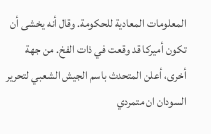المعلومات المعادية للحكومة. وقال أنه يخشى أن تكون أميركا قد وقعت في ذات الفخ. من جهة أخرى، أعلن المتحدث باسم الجيش الشعبي لتحرير السودان ان متمردي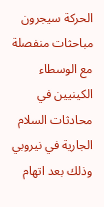الحركة سيجرون مباحثات منفصلة مع الوسطاء الكينيين في محادثات السلام الجارية في نيروبي وذلك بعد اتهام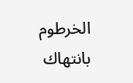الخرطوم بانتهاك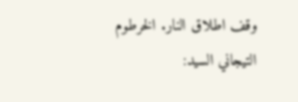وقف اطلاق النار. الخرطوم التيجاني السيد: